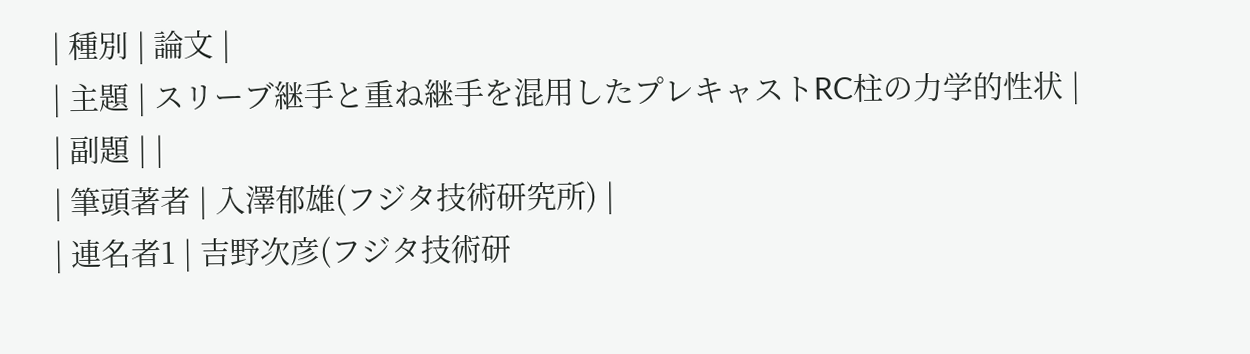| 種別 | 論文 |
| 主題 | スリーブ継手と重ね継手を混用したプレキャストRC柱の力学的性状 |
| 副題 | |
| 筆頭著者 | 入澤郁雄(フジタ技術研究所) |
| 連名者1 | 吉野次彦(フジタ技術研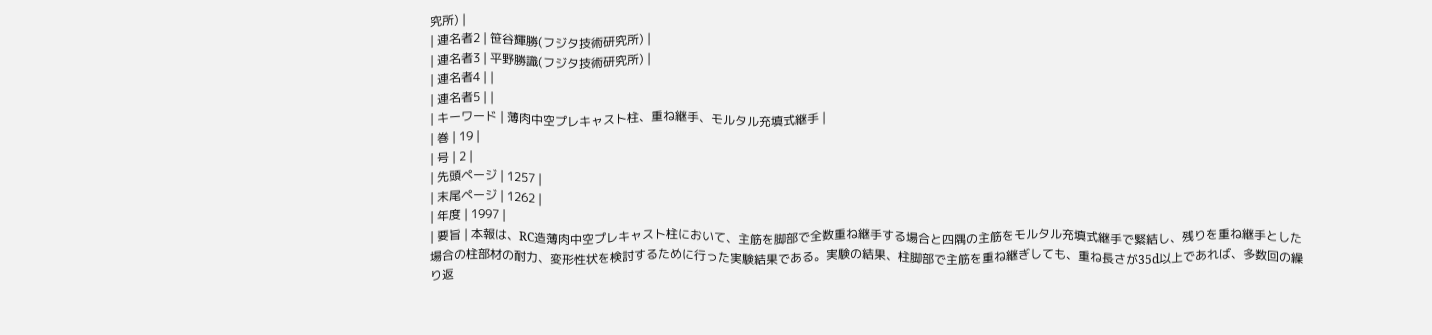究所) |
| 連名者2 | 笹谷輝勝(フジタ技術研究所) |
| 連名者3 | 平野勝識(フジタ技術研究所) |
| 連名者4 | |
| 連名者5 | |
| キーワード | 薄肉中空プレキャスト柱、重ね継手、モルタル充填式継手 |
| 巻 | 19 |
| 号 | 2 |
| 先頭ページ | 1257 |
| 末尾ページ | 1262 |
| 年度 | 1997 |
| 要旨 | 本報は、RC造薄肉中空プレキャスト柱において、主筋を脚部で全数重ね継手する場合と四隅の主筋をモルタル充填式継手で緊結し、残りを重ね継手とした場合の柱部材の耐力、変形性状を検討するために行った実験結果である。実験の結果、柱脚部で主筋を重ね継ぎしても、重ね長さが35d以上であれば、多数回の繰り返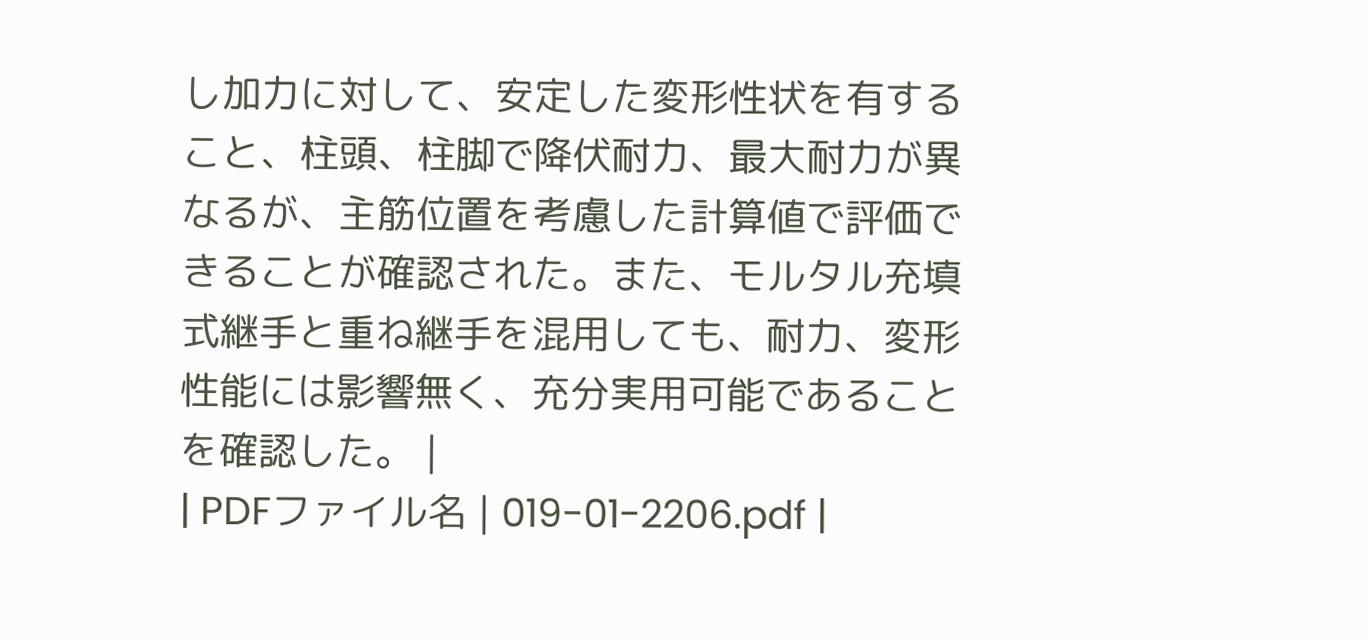し加力に対して、安定した変形性状を有すること、柱頭、柱脚で降伏耐力、最大耐力が異なるが、主筋位置を考慮した計算値で評価できることが確認された。また、モルタル充填式継手と重ね継手を混用しても、耐力、変形性能には影響無く、充分実用可能であることを確認した。 |
| PDFファイル名 | 019-01-2206.pdf |